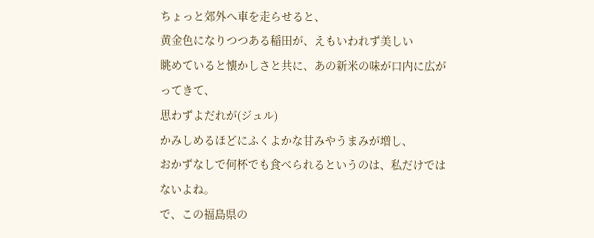ちょっと郊外へ車を走らせると、
黄金色になりつつある稲田が、えもいわれず美しい
眺めていると懐かしさと共に、あの新米の味が口内に広がってきて、
思わずよだれが(ジュル)
かみしめるほどにふくよかな甘みやうまみが増し、
おかずなしで何杯でも食べられるというのは、私だけではないよね。
で、この福島県の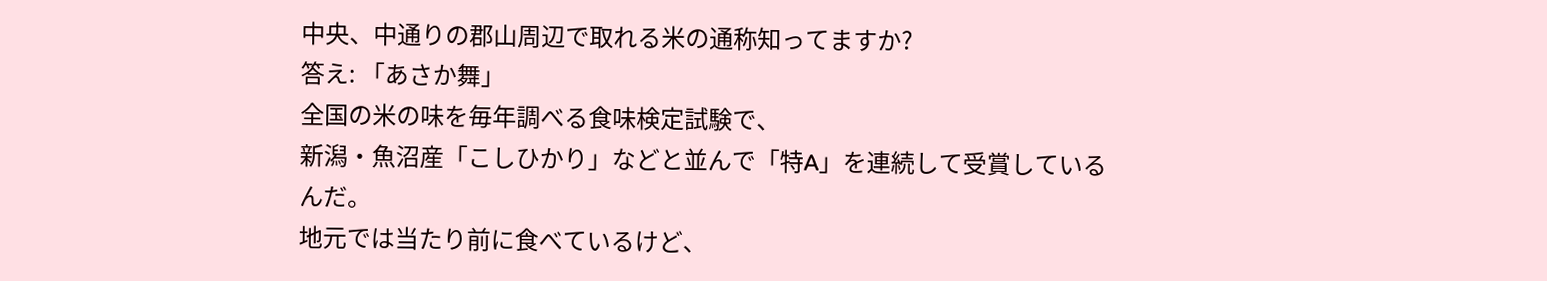中央、中通りの郡山周辺で取れる米の通称知ってますか?
答え: 「あさか舞」
全国の米の味を毎年調べる食味検定試験で、
新潟・魚沼産「こしひかり」などと並んで「特A」を連続して受賞しているんだ。
地元では当たり前に食べているけど、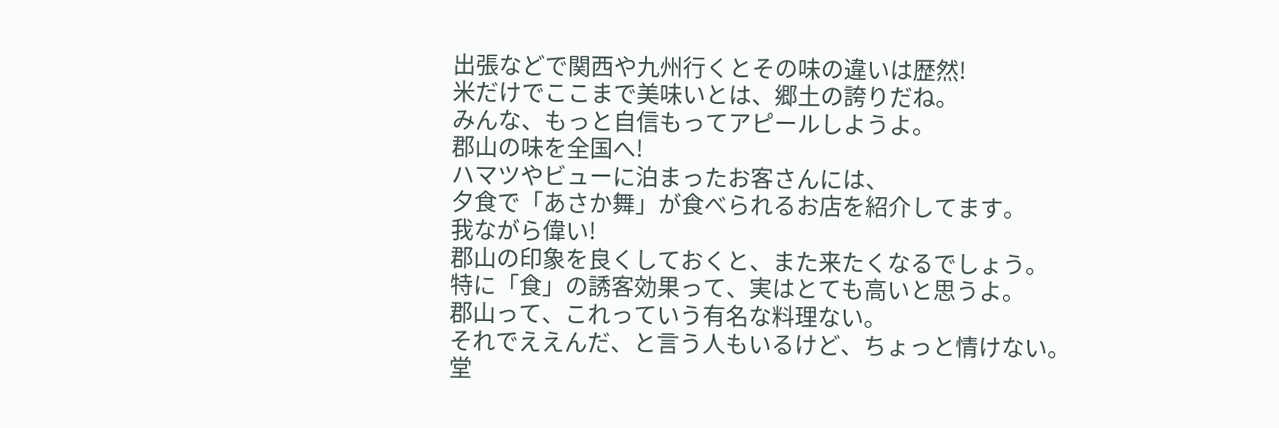出張などで関西や九州行くとその味の違いは歴然!
米だけでここまで美味いとは、郷土の誇りだね。
みんな、もっと自信もってアピールしようよ。
郡山の味を全国へ!
ハマツやビューに泊まったお客さんには、
夕食で「あさか舞」が食べられるお店を紹介してます。
我ながら偉い!
郡山の印象を良くしておくと、また来たくなるでしょう。
特に「食」の誘客効果って、実はとても高いと思うよ。
郡山って、これっていう有名な料理ない。
それでええんだ、と言う人もいるけど、ちょっと情けない。
堂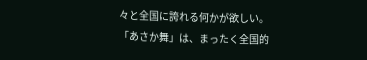々と全国に誇れる何かが欲しい。
「あさか舞」は、まったく全国的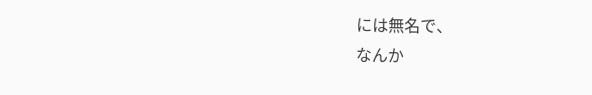には無名で、
なんか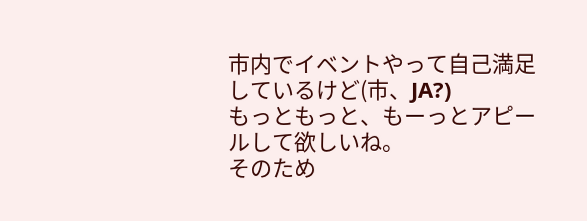市内でイベントやって自己満足しているけど(市、JA?)
もっともっと、もーっとアピールして欲しいね。
そのため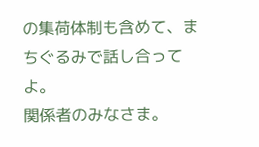の集荷体制も含めて、まちぐるみで話し合ってよ。
関係者のみなさま。